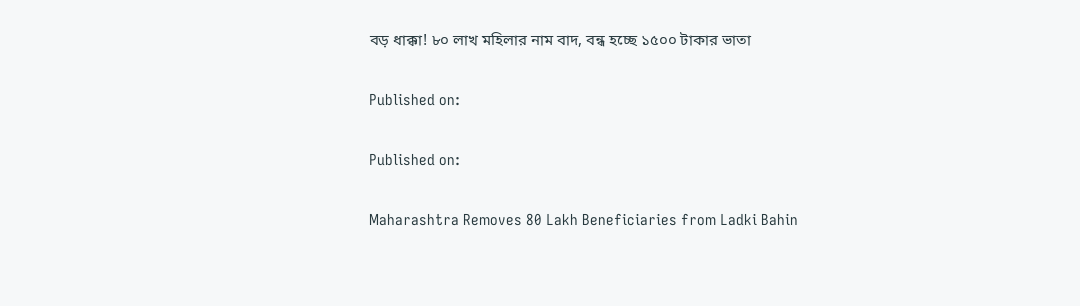বড় ধাক্কা! ৮০ লাখ মহিলার নাম বাদ, বন্ধ হচ্ছে ১৫০০ টাকার ভাতা

Published on:

Published on:

Maharashtra Removes 80 Lakh Beneficiaries from Ladki Bahin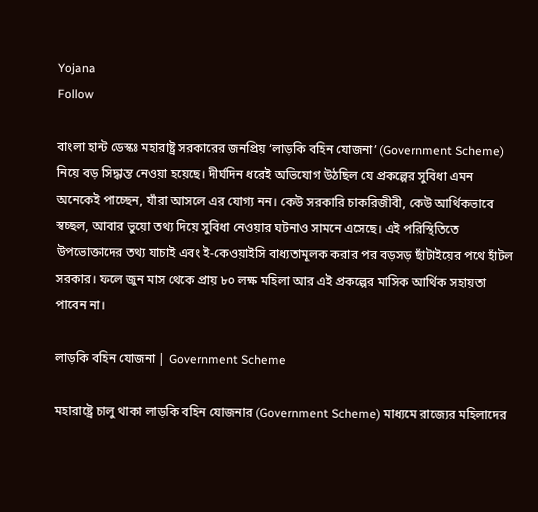Yojana
Follow

বাংলা হান্ট ডেস্কঃ মহারাষ্ট্র সরকারের জনপ্রিয় ‘লাড়কি বহিন যোজনা’ (Government Scheme) নিয়ে বড় সিদ্ধান্ত নেওয়া হয়েছে। দীর্ঘদিন ধরেই অভিযোগ উঠছিল যে প্রকল্পের সুবিধা এমন অনেকেই পাচ্ছেন, যাঁরা আসলে এর যোগ্য নন। কেউ সরকারি চাকরিজীবী, কেউ আর্থিকভাবে স্বচ্ছল, আবার ভুয়ো তথ্য দিয়ে সুবিধা নেওয়ার ঘটনাও সামনে এসেছে। এই পরিস্থিতিতে উপভোক্তাদের তথ্য যাচাই এবং ই-কেওয়াইসি বাধ্যতামূলক করার পর বড়সড় ছাঁটাইয়ের পথে হাঁটল সরকার। ফলে জুন মাস থেকে প্রায় ৮০ লক্ষ মহিলা আর এই প্রকল্পের মাসিক আর্থিক সহায়তা পাবেন না।

লাড়কি বহিন যোজনা | Government Scheme

মহারাষ্ট্রে চালু থাকা লাড়কি বহিন যোজনার (Government Scheme) মাধ্যমে রাজ্যের মহিলাদের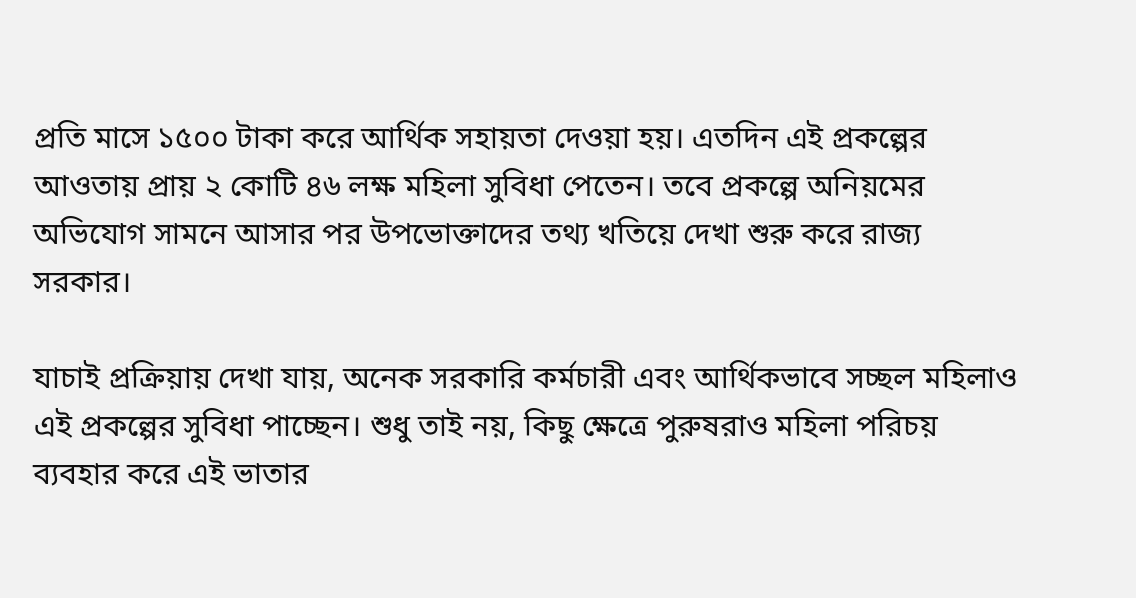প্রতি মাসে ১৫০০ টাকা করে আর্থিক সহায়তা দেওয়া হয়। এতদিন এই প্রকল্পের আওতায় প্রায় ২ কোটি ৪৬ লক্ষ মহিলা সুবিধা পেতেন। তবে প্রকল্পে অনিয়মের অভিযোগ সামনে আসার পর উপভোক্তাদের তথ্য খতিয়ে দেখা শুরু করে রাজ্য সরকার।

যাচাই প্রক্রিয়ায় দেখা যায়, অনেক সরকারি কর্মচারী এবং আর্থিকভাবে সচ্ছল মহিলাও এই প্রকল্পের সুবিধা পাচ্ছেন। শুধু তাই নয়, কিছু ক্ষেত্রে পুরুষরাও মহিলা পরিচয় ব্যবহার করে এই ভাতার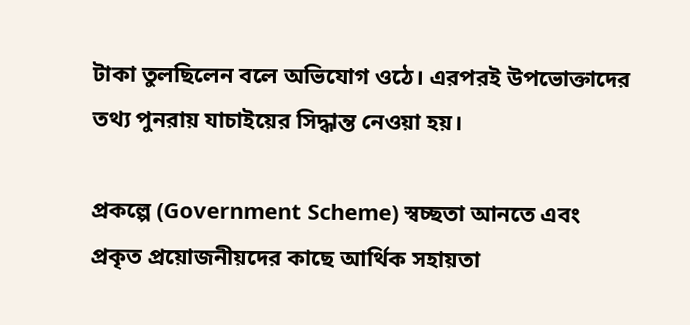টাকা তুলছিলেন বলে অভিযোগ ওঠে। এরপরই উপভোক্তাদের তথ্য পুনরায় যাচাইয়ের সিদ্ধান্ত নেওয়া হয়।

প্রকল্পে (Government Scheme) স্বচ্ছতা আনতে এবং প্রকৃত প্রয়োজনীয়দের কাছে আর্থিক সহায়তা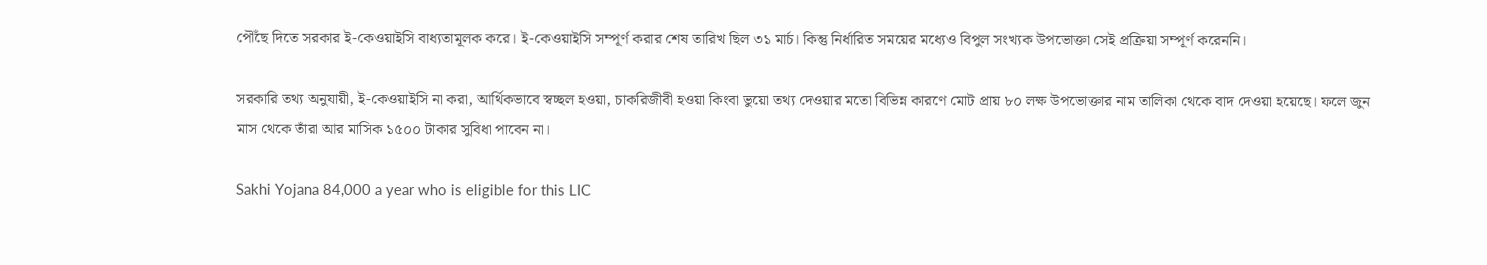পৌঁছে দিতে সরকার ই-কেওয়াইসি বাধ্যতামূলক করে। ই-কেওয়াইসি সম্পূর্ণ করার শেষ তারিখ ছিল ৩১ মার্চ। কিন্তু নির্ধারিত সময়ের মধ্যেও বিপুল সংখ্যক উপভোক্তা সেই প্রক্রিয়া সম্পূর্ণ করেননি।

সরকারি তথ্য অনুযায়ী, ই-কেওয়াইসি না করা, আর্থিকভাবে স্বচ্ছল হওয়া, চাকরিজীবী হওয়া কিংবা ভুয়ো তথ্য দেওয়ার মতো বিভিন্ন কারণে মোট প্রায় ৮০ লক্ষ উপভোক্তার নাম তালিকা থেকে বাদ দেওয়া হয়েছে। ফলে জুন মাস থেকে তাঁরা আর মাসিক ১৫০০ টাকার সুবিধা পাবেন না।

Sakhi Yojana 84,000 a year who is eligible for this LIC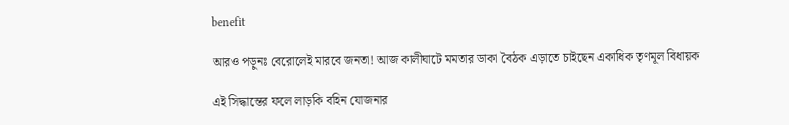benefit

আরও পড়ুনঃ বেরোলেই মারবে জনতা! আজ কালীঘাটে মমতার ডাকা বৈঠক এড়াতে চাইছেন একাধিক তৃণমূল বিধায়ক

এই সিদ্ধান্তের ফলে লাড়কি বহিন যোজনার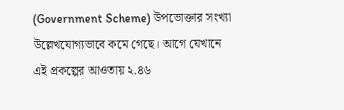(Government Scheme) উপভোক্তার সংখ্যা উল্লেখযোগ্যভাবে কমে গেছে। আগে যেখানে এই প্রকল্পের আওতায় ২.৪৬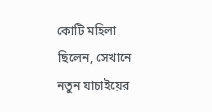কোটি মহিলা ছিলেন, সেখানে নতুন যাচাইয়ের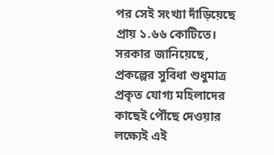পর সেই সংখ্যা দাঁড়িয়েছে প্রায় ১.৬৬ কোটিতে। সরকার জানিয়েছে, প্রকল্পের সুবিধা শুধুমাত্র প্রকৃত যোগ্য মহিলাদের কাছেই পৌঁছে দেওয়ার লক্ষ্যেই এই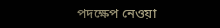পদক্ষেপ নেওয়া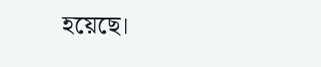হয়েছে।